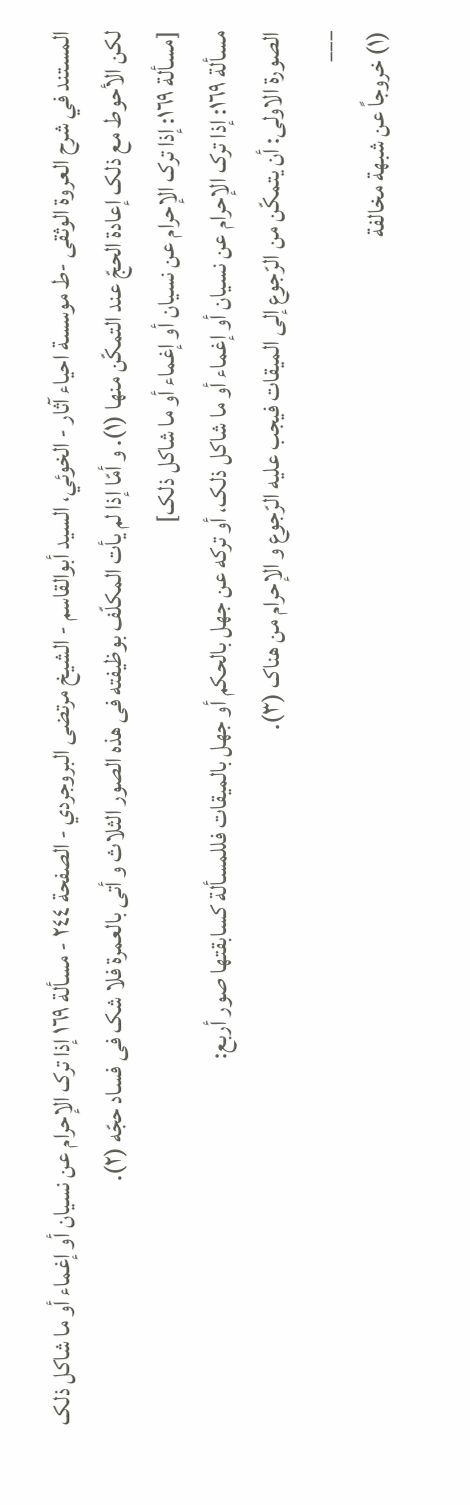المستند في شرح العروة الوثقى -ط موسسة احياء آثار - الخوئي، السيد أبوالقاسم - الشيخ مرتضى البروجردي - الصفحة ٢٤٤ - مسألة ١٦٩ إذا ترک الإحرام عن نسیان أو إغماء أو ما شاکل ذلک
لکن الأحوط مع ذلک إعادة الحجّ عند التمکّن منها (١). و أمّا إذا لم یأت المکلّف بوظیفته فی هذه الصور الثلاث و أتی بالعمرة فلا شک فی فساد حجّه (٢).
[مسألة ١٦٩: إذا ترک الإحرام عن نسیان أو إغماء أو ما شاکل ذلک]
مسألة ١٦٩: إذا ترک الإحرام عن نسیان أو إغماء أو ما شاکل ذلک، أو ترکه عن جهل بالحکم أو جهل بالمیقات فللمسألة کسابقتها صور أربع:
الصورة الاولی: أن یتمکّن من الرّجوع إلی المیقات فیجب علیه الرّجوع و الإحرام من هناک (٣).
___
(١) خروجاً عن شبهة مخالفة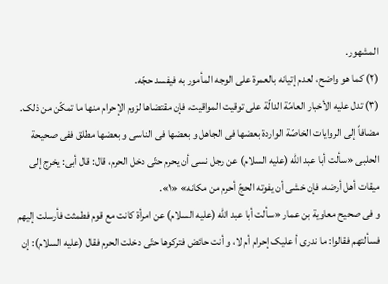المشهور.
(٢) کما هو واضح، لعدم إتیانه بالعمرة علی الوجه المأمور به فیفسد حجّه.
(٣) تدل علیه الأخبار العامّة الدالّة علی توقیت المواقیت، فإن مقتضاها لزوم الإحرام منها ما تمکّن من ذلک.
مضافاً إلی الروایات الخاصّة الواردة بعضها فی الجاهل و بعضها فی الناسی و بعضها مطلق ففی صحیحة الحلبی «سألت أبا عبد اللّٰه (علیه السلام) عن رجل نسی أن یحرم حتّی دخل الحرم، قال: قال أبی: یخرج إلی میقات أهل أرضه، فإن خشی أن یفوته الحجّ أحرم من مکانه» «١».
و فی صحیح معاویة بن عمار «سألت أبا عبد اللّٰه (علیه السلام) عن امرأة کانت مع قوم فطمثت فأرسلت إلیهم فسألتهم فقالوا: ما ندری أ علیک إحرام أم لا، و أنت حائض فترکوها حتّی دخلت الحرم فقال (علیه السلام): إن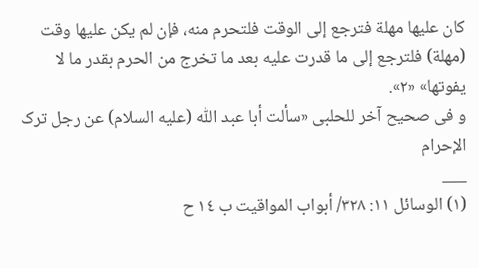کان علیها مهلة فترجع إلی الوقت فلتحرم منه، فإن لم یکن علیها وقت (مهلة) فلترجع إلی ما قدرت علیه بعد ما تخرج من الحرم بقدر ما لا یفوتها» «٢».
و فی صحیح آخر للحلبی «سألت أبا عبد اللّٰه (علیه السلام) عن رجل ترک الإحرام
___
(١) الوسائل ١١: ٣٢٨/ أبواب المواقیت ب ١٤ ح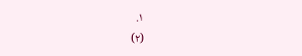١.
(٢)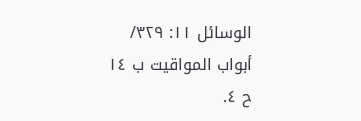الوسائل ١١: ٣٢٩/ أبواب المواقیت ب ١٤ ح ٤.